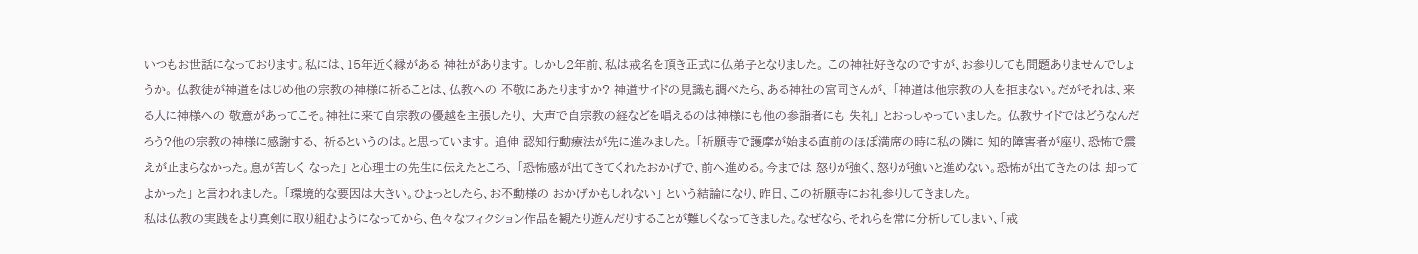いつもお世話になっております。私には、15年近く縁がある 神社があります。 しかし2年前、私は戒名を頂き正式に仏弟子となりました。 この神社好きなのですが、お参りしても問題ありませんでしょうか。 仏教徒が神道をはじめ他の宗教の神様に祈ることは、仏教への 不敬にあたりますか? 神道サイドの見識も調べたら、ある神社の宮司さんが、 「神道は他宗教の人を拒まない。だがそれは、来る人に神様への 敬意があってこそ。神社に来て自宗教の優越を主張したり、 大声で自宗教の経などを唱えるのは神様にも他の参詣者にも 失礼」 とおっしゃっていました。 仏教サイドではどうなんだろう?他の宗教の神様に感謝する、 祈るというのは。と思っています。 追伸 認知行動療法が先に進みました。 「祈願寺で護摩が始まる直前のほぼ満席の時に私の隣に 知的障害者が座り、恐怖で震えが止まらなかった。息が苦しく なった」 と心理士の先生に伝えたところ、 「恐怖感が出てきてくれたおかげで、前へ進める。今までは 怒りが強く、怒りが強いと進めない。恐怖が出てきたのは 却ってよかった」 と言われました。 「環境的な要因は大きい。ひょっとしたら、お不動様の おかげかもしれない」 という結論になり、昨日、この祈願寺にお礼参りしてきました。
私は仏教の実践をより真剣に取り組むようになってから、色々なフィクション作品を観たり遊んだりすることが難しくなってきました。なぜなら、それらを常に分析してしまい、「戒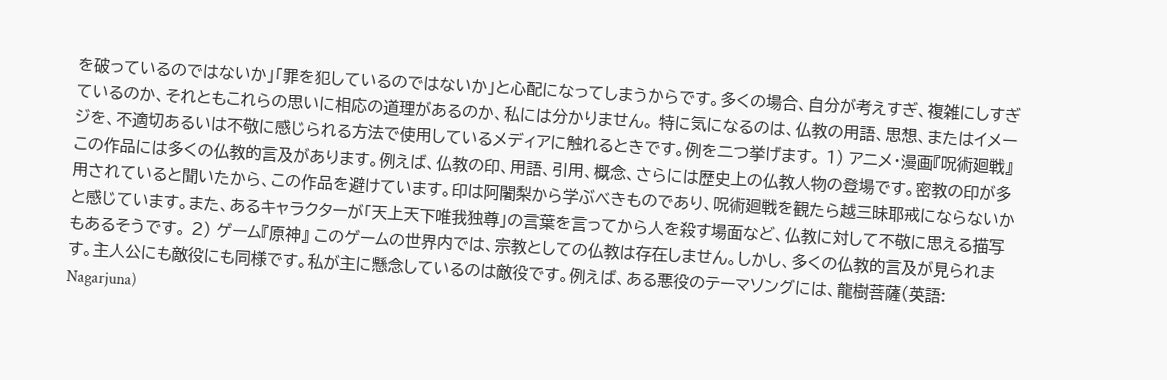を破っているのではないか」「罪を犯しているのではないか」と心配になってしまうからです。多くの場合、自分が考えすぎ、複雑にしすぎているのか、それともこれらの思いに相応の道理があるのか、私には分かりません。 特に気になるのは、仏教の用語、思想、またはイメージを、不適切あるいは不敬に感じられる方法で使用しているメディアに触れるときです。例を二つ挙げます。 1) アニメ・漫画『呪術廻戦』 この作品には多くの仏教的言及があります。例えば、仏教の印、用語、引用、概念、さらには歴史上の仏教人物の登場です。密教の印が多用されていると聞いたから、この作品を避けています。印は阿闍梨から学ぶべきものであり、呪術廻戦を観たら越三昧耶戒にならないかと感じています。また、あるキャラクターが「天上天下唯我独尊」の言葉を言ってから人を殺す場面など、仏教に対して不敬に思える描写もあるそうです。 2) ゲーム『原神』 このゲームの世界内では、宗教としての仏教は存在しません。しかし、多くの仏教的言及が見られます。主人公にも敵役にも同様です。私が主に懸念しているのは敵役です。例えば、ある悪役のテーマソングには、龍樹菩薩(英語: Nagarjuna)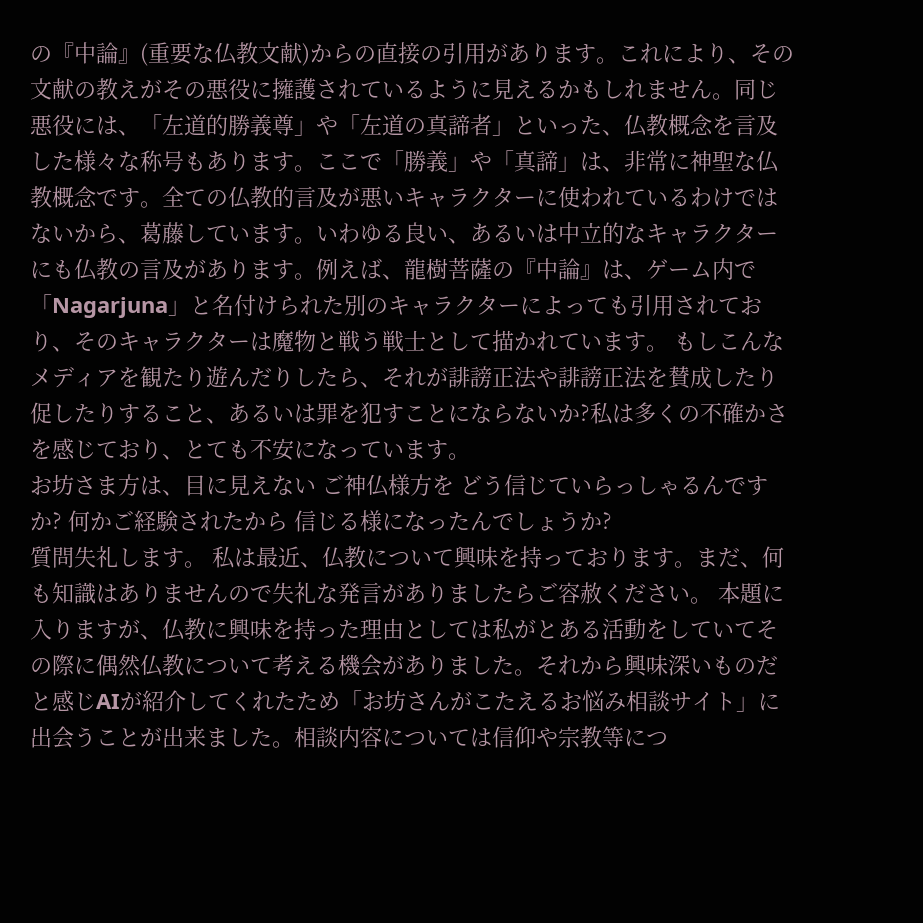の『中論』(重要な仏教文献)からの直接の引用があります。これにより、その文献の教えがその悪役に擁護されているように見えるかもしれません。同じ悪役には、「左道的勝義尊」や「左道の真諦者」といった、仏教概念を言及した様々な称号もあります。ここで「勝義」や「真諦」は、非常に神聖な仏教概念です。全ての仏教的言及が悪いキャラクターに使われているわけではないから、葛藤しています。いわゆる良い、あるいは中立的なキャラクターにも仏教の言及があります。例えば、龍樹菩薩の『中論』は、ゲーム内で「Nagarjuna」と名付けられた別のキャラクターによっても引用されており、そのキャラクターは魔物と戦う戦士として描かれています。 もしこんなメディアを観たり遊んだりしたら、それが誹謗正法や誹謗正法を賛成したり促したりすること、あるいは罪を犯すことにならないか?私は多くの不確かさを感じており、とても不安になっています。
お坊さま方は、目に見えない ご神仏様方を どう信じていらっしゃるんですか? 何かご経験されたから 信じる様になったんでしょうか?
質問失礼します。 私は最近、仏教について興味を持っております。まだ、何も知識はありませんので失礼な発言がありましたらご容赦ください。 本題に入りますが、仏教に興味を持った理由としては私がとある活動をしていてその際に偶然仏教について考える機会がありました。それから興味深いものだと感じAIが紹介してくれたため「お坊さんがこたえるお悩み相談サイト」に出会うことが出来ました。相談内容については信仰や宗教等につ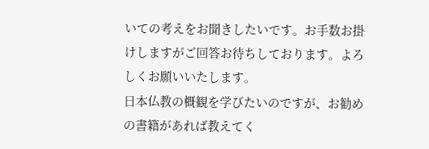いての考えをお聞きしたいです。お手数お掛けしますがご回答お待ちしております。よろしくお願いいたします。
日本仏教の概観を学びたいのですが、お勧めの書籍があれば教えてく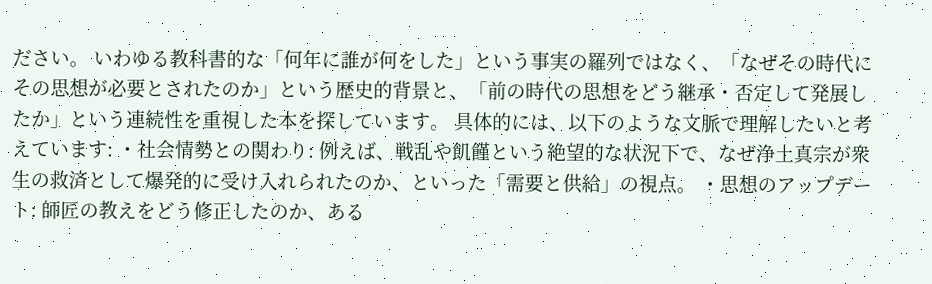ださい。 いわゆる教科書的な「何年に誰が何をした」という事実の羅列ではなく、「なぜその時代にその思想が必要とされたのか」という歴史的背景と、「前の時代の思想をどう継承・否定して発展したか」という連続性を重視した本を探しています。 具体的には、以下のような文脈で理解したいと考えています: ・社会情勢との関わり: 例えば、戦乱や飢饉という絶望的な状況下で、なぜ浄土真宗が衆生の救済として爆発的に受け入れられたのか、といった「需要と供給」の視点。 ・思想のアップデート: 師匠の教えをどう修正したのか、ある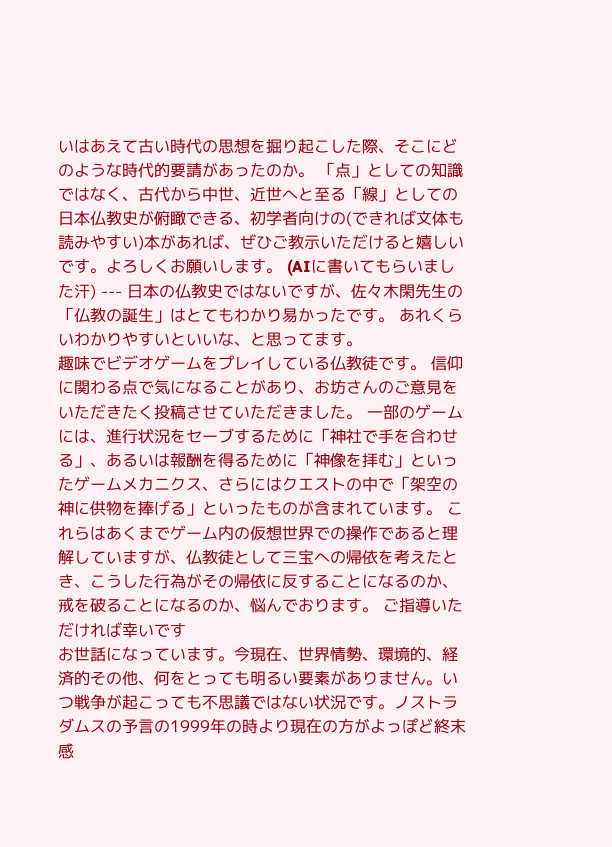いはあえて古い時代の思想を掘り起こした際、そこにどのような時代的要請があったのか。 「点」としての知識ではなく、古代から中世、近世へと至る「線」としての日本仏教史が俯瞰できる、初学者向けの(できれば文体も読みやすい)本があれば、ぜひご教示いただけると嬉しいです。よろしくお願いします。 (AIに書いてもらいました汗) --- 日本の仏教史ではないですが、佐々木閑先生の「仏教の誕生」はとてもわかり易かったです。 あれくらいわかりやすいといいな、と思ってます。
趣味でビデオゲームをプレイしている仏教徒です。 信仰に関わる点で気になることがあり、お坊さんのご意見をいただきたく投稿させていただきました。 一部のゲームには、進行状況をセーブするために「神社で手を合わせる」、あるいは報酬を得るために「神像を拝む」といったゲームメカニクス、さらにはクエストの中で「架空の神に供物を捧げる」といったものが含まれています。 これらはあくまでゲーム内の仮想世界での操作であると理解していますが、仏教徒として三宝への帰依を考えたとき、こうした行為がその帰依に反することになるのか、戒を破ることになるのか、悩んでおります。 ご指導いただければ幸いです
お世話になっています。今現在、世界情勢、環境的、経済的その他、何をとっても明るい要素がありません。いつ戦争が起こっても不思議ではない状況です。ノストラダムスの予言の1999年の時より現在の方がよっぽど終末感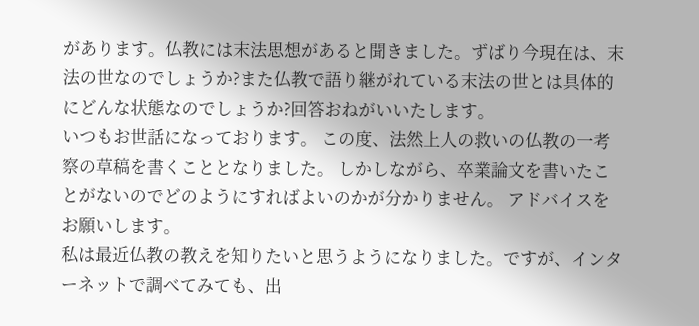があります。仏教には末法思想があると聞きました。ずばり今現在は、末法の世なのでしょうか?また仏教で語り継がれている末法の世とは具体的にどんな状態なのでしょうか?回答おねがいいたします。
いつもお世話になっております。 この度、法然上人の救いの仏教の一考察の草稿を書くこととなりました。 しかしながら、卒業論文を書いたことがないのでどのようにすればよいのかが分かりません。 アドバイスをお願いします。
私は最近仏教の教えを知りたいと思うようになりました。ですが、インターネットで調べてみても、出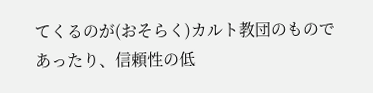てくるのが(おそらく)カルト教団のものであったり、信頼性の低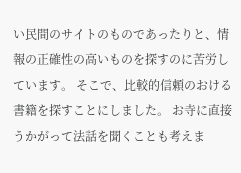い民間のサイトのものであったりと、情報の正確性の高いものを探すのに苦労しています。 そこで、比較的信頼のおける書籍を探すことにしました。 お寺に直接うかがって法話を聞くことも考えま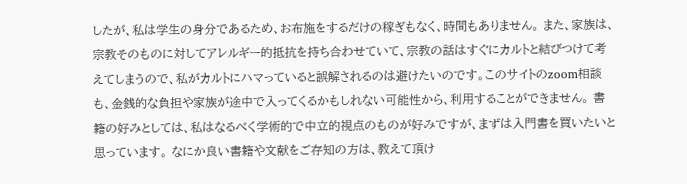したが、私は学生の身分であるため、お布施をするだけの稼ぎもなく、時間もありません。 また、家族は、宗教そのものに対してアレルギー的抵抗を持ち合わせていて、宗教の話はすぐにカルトと結びつけて考えてしまうので、私がカルトにハマっていると誤解されるのは避けたいのです。このサイトのzoom相談も、金銭的な負担や家族が途中で入ってくるかもしれない可能性から、利用することができません。 書籍の好みとしては、私はなるべく学術的で中立的視点のものが好みですが、まずは入門書を買いたいと思っています。 なにか良い書籍や文献をご存知の方は、教えて頂け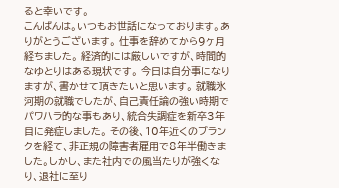ると幸いです。
こんばんは。いつもお世話になっております。ありがとうございます。 仕事を辞めてから9ヶ月経ちました。 経済的には厳しいですが、時間的なゆとりはある現状です。 今日は自分事になりますが、書かせて頂きたいと思います。 就職氷河期の就職でしたが、自己責任論の強い時期でパワハラ的な事もあり、統合失調症を新卒3年目に発症しました。 その後、10年近くのブランクを経て、非正規の障害者雇用で8年半働きました。しかし、また社内での風当たりが強くなり、退社に至り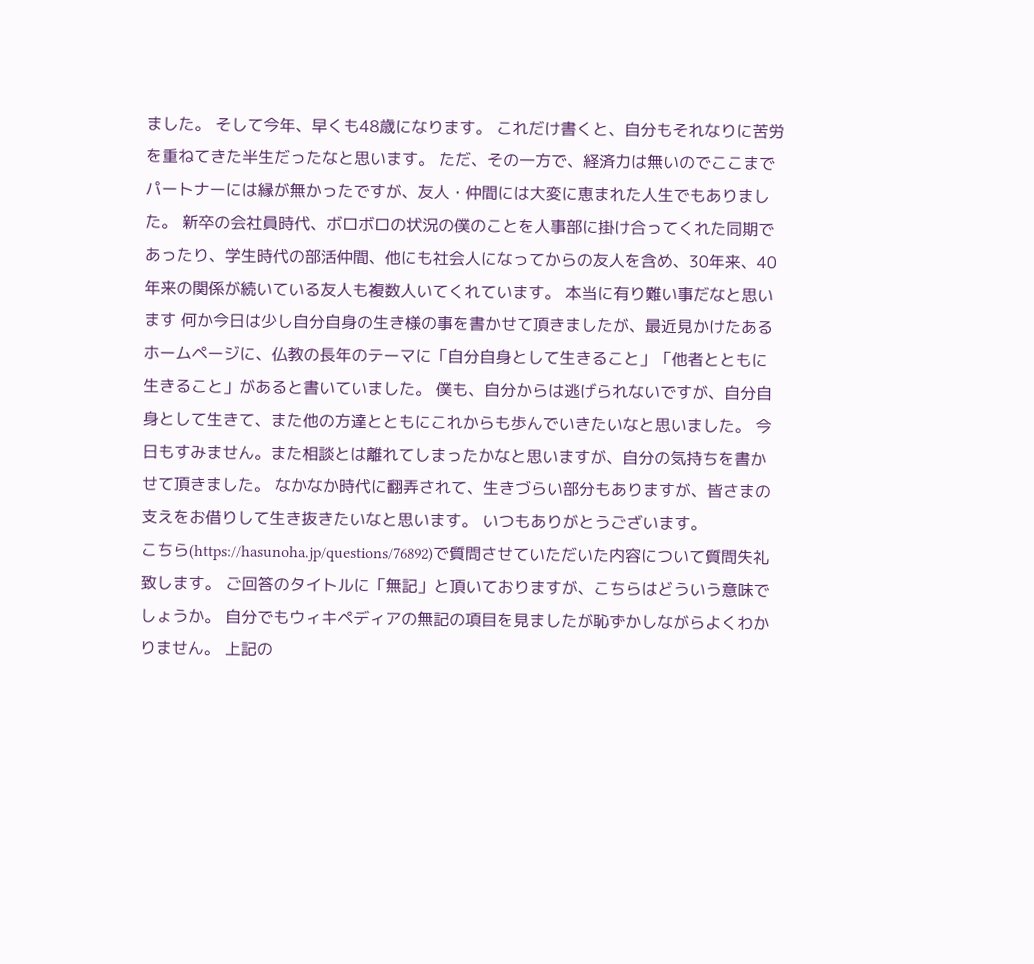ました。 そして今年、早くも48歳になります。 これだけ書くと、自分もそれなりに苦労を重ねてきた半生だったなと思います。 ただ、その一方で、経済力は無いのでここまでパートナーには縁が無かったですが、友人・仲間には大変に恵まれた人生でもありました。 新卒の会社員時代、ボロボロの状況の僕のことを人事部に掛け合ってくれた同期であったり、学生時代の部活仲間、他にも社会人になってからの友人を含め、30年来、40年来の関係が続いている友人も複数人いてくれています。 本当に有り難い事だなと思います 何か今日は少し自分自身の生き様の事を書かせて頂きましたが、最近見かけたあるホームページに、仏教の長年のテーマに「自分自身として生きること」「他者とともに生きること」があると書いていました。 僕も、自分からは逃げられないですが、自分自身として生きて、また他の方達とともにこれからも歩んでいきたいなと思いました。 今日もすみません。また相談とは離れてしまったかなと思いますが、自分の気持ちを書かせて頂きました。 なかなか時代に翻弄されて、生きづらい部分もありますが、皆さまの支えをお借りして生き抜きたいなと思います。 いつもありがとうございます。
こちら(https://hasunoha.jp/questions/76892)で質問させていただいた内容について質問失礼致します。 ご回答のタイトルに「無記」と頂いておりますが、こちらはどういう意味でしょうか。 自分でもウィキペディアの無記の項目を見ましたが恥ずかしながらよくわかりません。 上記の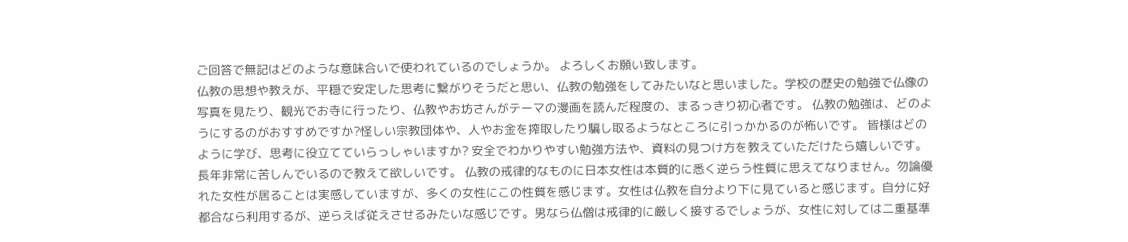ご回答で無記はどのような意味合いで使われているのでしょうか。 よろしくお願い致します。
仏教の思想や教えが、平穏で安定した思考に繋がりそうだと思い、仏教の勉強をしてみたいなと思いました。学校の歴史の勉強で仏像の写真を見たり、観光でお寺に行ったり、仏教やお坊さんがテーマの漫画を読んだ程度の、まるっきり初心者です。 仏教の勉強は、どのようにするのがおすすめですか?怪しい宗教団体や、人やお金を搾取したり騙し取るようなところに引っかかるのが怖いです。 皆様はどのように学び、思考に役立てていらっしゃいますか? 安全でわかりやすい勉強方法や、資料の見つけ方を教えていただけたら嬉しいです。
長年非常に苦しんでいるので教えて欲しいです。 仏教の戒律的なものに日本女性は本質的に悉く逆らう性質に思えてなりません。勿論優れた女性が居ることは実感していますが、多くの女性にこの性質を感じます。女性は仏教を自分より下に見ていると感じます。自分に好都合なら利用するが、逆らえば従えさせるみたいな感じです。男なら仏僧は戒律的に厳しく接するでしょうが、女性に対しては二重基準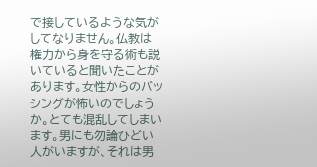で接しているような気がしてなりません。仏教は権力から身を守る術も説いていると聞いたことがあります。女性からのバッシングが怖いのでしょうか。とても混乱してしまいます。男にも勿論ひどい人がいますが、それは男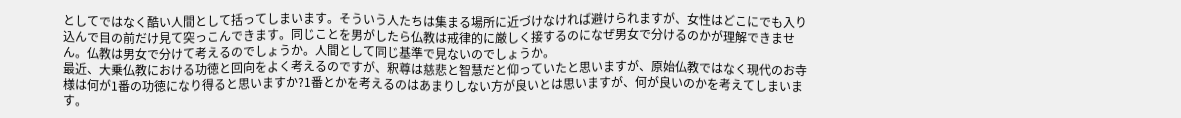としてではなく酷い人間として括ってしまいます。そういう人たちは集まる場所に近づけなければ避けられますが、女性はどこにでも入り込んで目の前だけ見て突っこんできます。同じことを男がしたら仏教は戒律的に厳しく接するのになぜ男女で分けるのかが理解できません。仏教は男女で分けて考えるのでしょうか。人間として同じ基準で見ないのでしょうか。
最近、大乗仏教における功徳と回向をよく考えるのですが、釈尊は慈悲と智慧だと仰っていたと思いますが、原始仏教ではなく現代のお寺様は何が1番の功徳になり得ると思いますか?1番とかを考えるのはあまりしない方が良いとは思いますが、何が良いのかを考えてしまいます。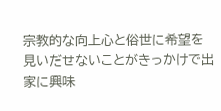宗教的な向上心と俗世に希望を見いだせないことがきっかけで出家に興味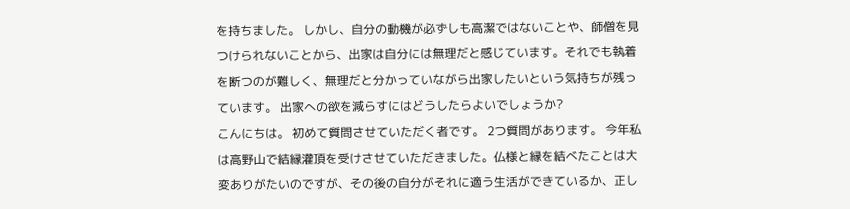を持ちました。 しかし、自分の動機が必ずしも高潔ではないことや、師僧を見つけられないことから、出家は自分には無理だと感じています。それでも執着を断つのが難しく、無理だと分かっていながら出家したいという気持ちが残っています。 出家への欲を減らすにはどうしたらよいでしょうか?
こんにちは。 初めて質問させていただく者です。 2つ質問があります。 今年私は高野山で結縁灌頂を受けさせていただきました。仏様と縁を結べたことは大変ありがたいのですが、その後の自分がそれに適う生活ができているか、正し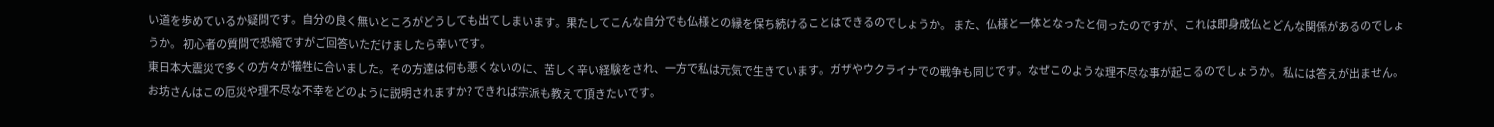い道を歩めているか疑問です。自分の良く無いところがどうしても出てしまいます。果たしてこんな自分でも仏様との縁を保ち続けることはできるのでしょうか。 また、仏様と一体となったと伺ったのですが、これは即身成仏とどんな関係があるのでしょうか。 初心者の質問で恐縮ですがご回答いただけましたら幸いです。
東日本大震災で多くの方々が犠牲に合いました。その方達は何も悪くないのに、苦しく辛い経験をされ、一方で私は元気で生きています。ガザやウクライナでの戦争も同じです。なぜこのような理不尽な事が起こるのでしょうか。 私には答えが出ません。お坊さんはこの厄災や理不尽な不幸をどのように説明されますか? できれば宗派も教えて頂きたいです。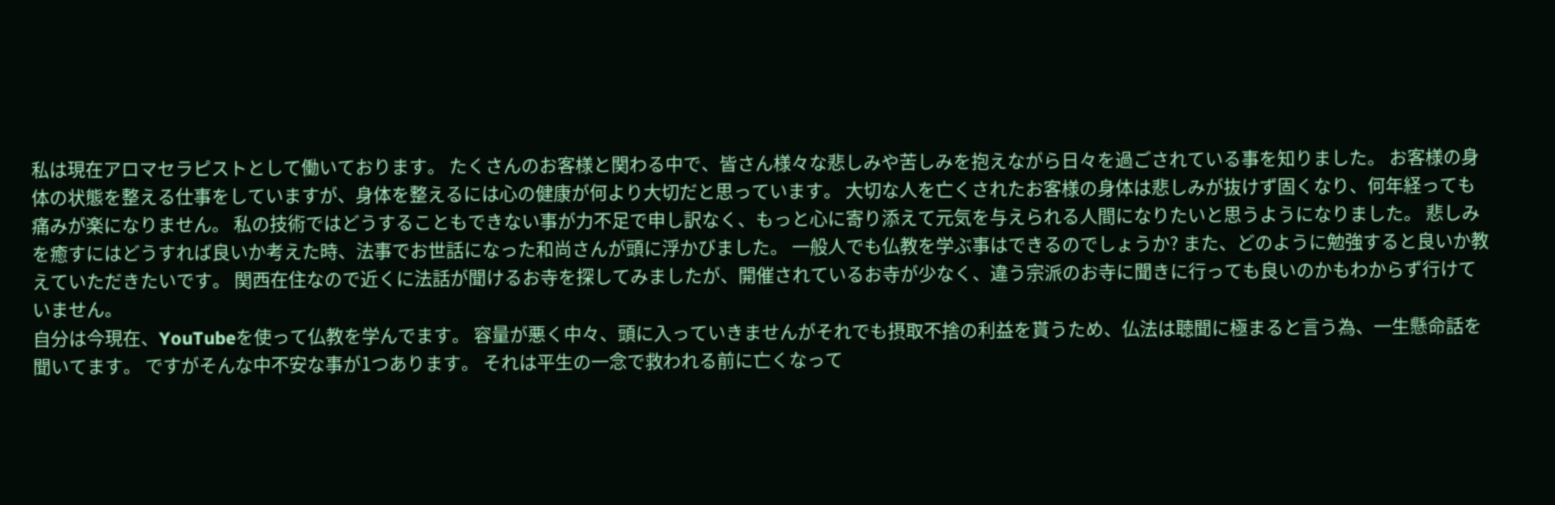私は現在アロマセラピストとして働いております。 たくさんのお客様と関わる中で、皆さん様々な悲しみや苦しみを抱えながら日々を過ごされている事を知りました。 お客様の身体の状態を整える仕事をしていますが、身体を整えるには心の健康が何より大切だと思っています。 大切な人を亡くされたお客様の身体は悲しみが抜けず固くなり、何年経っても痛みが楽になりません。 私の技術ではどうすることもできない事が力不足で申し訳なく、もっと心に寄り添えて元気を与えられる人間になりたいと思うようになりました。 悲しみを癒すにはどうすれば良いか考えた時、法事でお世話になった和尚さんが頭に浮かびました。 一般人でも仏教を学ぶ事はできるのでしょうか? また、どのように勉強すると良いか教えていただきたいです。 関西在住なので近くに法話が聞けるお寺を探してみましたが、開催されているお寺が少なく、違う宗派のお寺に聞きに行っても良いのかもわからず行けていません。
自分は今現在、YouTubeを使って仏教を学んでます。 容量が悪く中々、頭に入っていきませんがそれでも摂取不捨の利益を貰うため、仏法は聴聞に極まると言う為、一生懸命話を聞いてます。 ですがそんな中不安な事が1つあります。 それは平生の一念で救われる前に亡くなって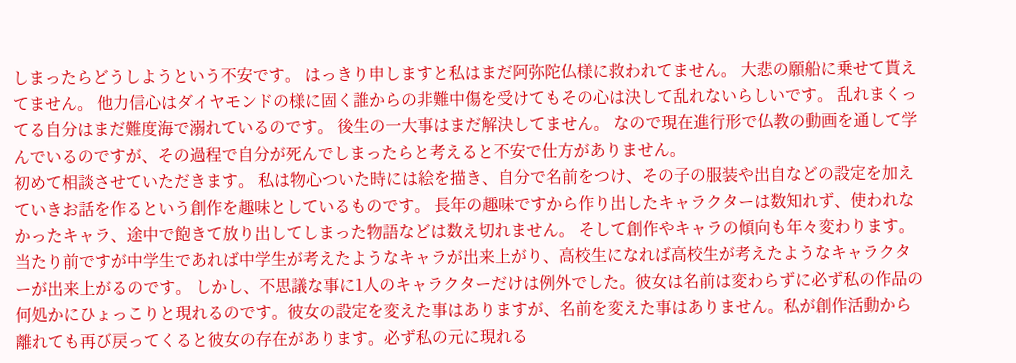しまったらどうしようという不安です。 はっきり申しますと私はまだ阿弥陀仏様に救われてません。 大悲の願船に乗せて貰えてません。 他力信心はダイヤモンドの様に固く誰からの非難中傷を受けてもその心は決して乱れないらしいです。 乱れまくってる自分はまだ難度海で溺れているのです。 後生の一大事はまだ解決してません。 なので現在進行形で仏教の動画を通して学んでいるのですが、その過程で自分が死んでしまったらと考えると不安で仕方がありません。
初めて相談させていただきます。 私は物心ついた時には絵を描き、自分で名前をつけ、その子の服装や出自などの設定を加えていきお話を作るという創作を趣味としているものです。 長年の趣味ですから作り出したキャラクターは数知れず、使われなかったキャラ、途中で飽きて放り出してしまった物語などは数え切れません。 そして創作やキャラの傾向も年々変わります。当たり前ですが中学生であれば中学生が考えたようなキャラが出来上がり、高校生になれば高校生が考えたようなキャラクターが出来上がるのです。 しかし、不思議な事に1人のキャラクターだけは例外でした。彼女は名前は変わらずに必ず私の作品の何処かにひょっこりと現れるのです。彼女の設定を変えた事はありますが、名前を変えた事はありません。私が創作活動から離れても再び戻ってくると彼女の存在があります。必ず私の元に現れる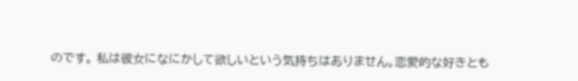のです。 私は彼女になにかして欲しいという気持ちはありません。恋愛的な好きとも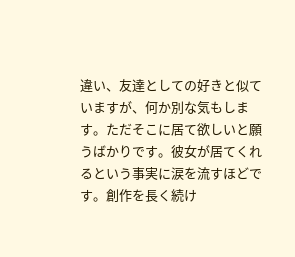違い、友達としての好きと似ていますが、何か別な気もします。ただそこに居て欲しいと願うばかりです。彼女が居てくれるという事実に涙を流すほどです。創作を長く続け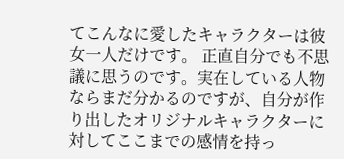てこんなに愛したキャラクターは彼女一人だけです。 正直自分でも不思議に思うのです。実在している人物ならまだ分かるのですが、自分が作り出したオリジナルキャラクターに対してここまでの感情を持っ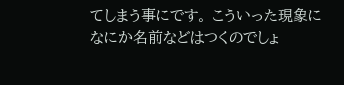てしまう事にです。 こういった現象になにか名前などはつくのでしょ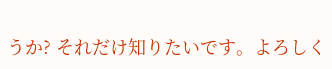うか? それだけ知りたいです。よろしく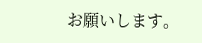お願いします。